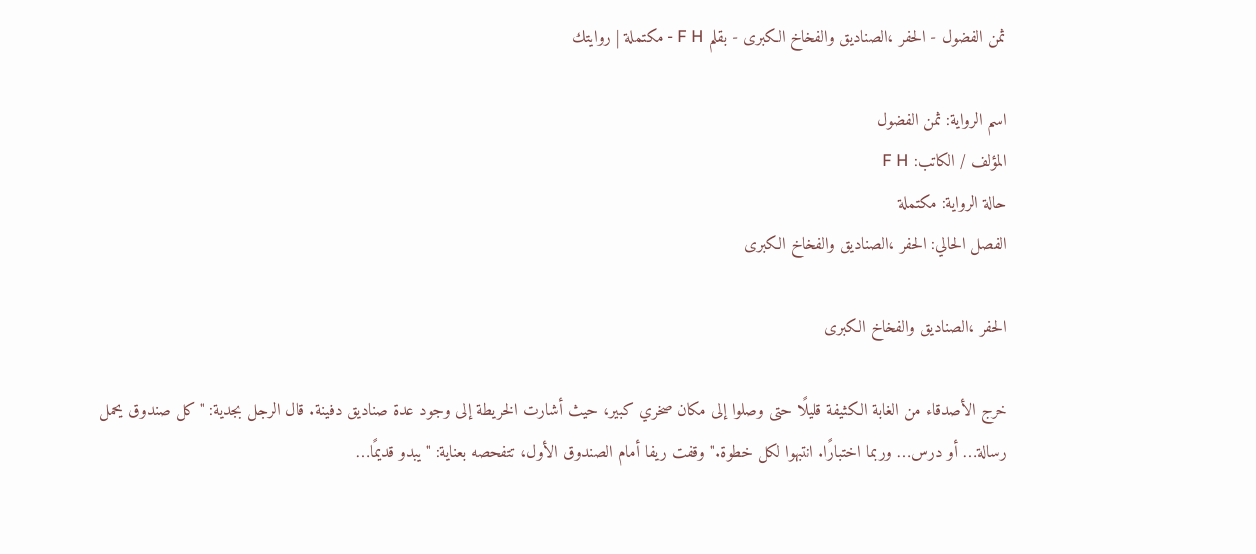ثمن الفضول - الحفر ،الصناديق والفخاخ الكبرى - بقلم F H - مكتملة | روايتك

اسم الرواية: ثمن الفضول
المؤلف / الكاتب: F H
حالة الرواية: مكتملة
الفصل الحالي: الحفر ،الصناديق والفخاخ الكبرى

الحفر ،الصناديق والفخاخ الكبرى

خرج الأصدقاء من الغابة الكثيفة قليلًا حتى وصلوا إلى مكان صخري كبير، حيث أشارت الخريطة إلى وجود عدة صناديق دفينة. قال الرجل بجدية: "كل صندوق يحمل رسالة… أو درس… وربما اختبارًا. انتبهوا لكل خطوة." وقفت ريفا أمام الصندوق الأول، تتفحصه بعناية: "يبدو قديمًا…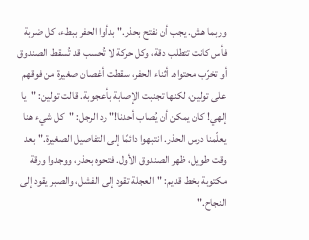وربما هش. يجب أن نفتح بحذر." بدأوا الحفر ببطء، كل ضربة فأس كانت تتطلب دقة، وكل حركة لا تُحسب قد تُسقط الصندوق أو تخرّب محتواه. أثناء الحفر، سقطت أغصان صغيرة من فوقهم على تولين، لكنها تجنبت الإصابة بأعجوبة. قالت تولين: "يا إلهي! كان يمكن أن يُصاب أحدنا!" رد الرجل: "كل شيء هنا يعلّمنا درس الحذر. انتبهوا دائمًا إلى التفاصيل الصغيرة." بعد وقت طويل، ظهر الصندوق الأول. فتحوه بحذر، ووجدوا ورقة مكتوبة بخط قديم: "العجلة تقود إلى الفشل، والصبر يقود إلى النجاح."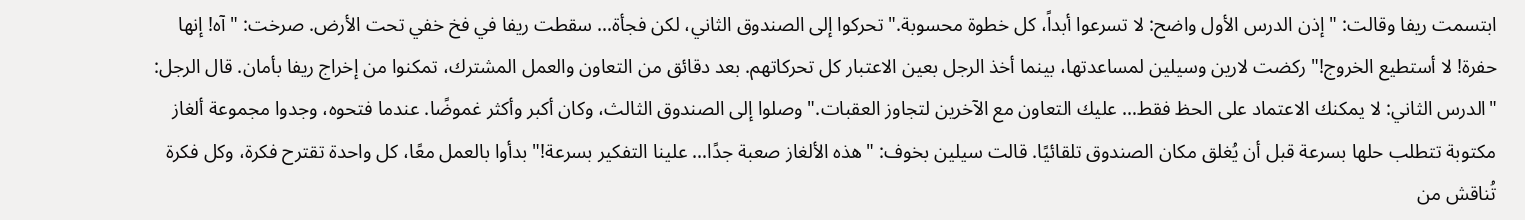ابتسمت ريفا وقالت: "إذن الدرس الأول واضح: لا تسرعوا أبداً، كل خطوة محسوبة." تحركوا إلى الصندوق الثاني، لكن فجأة… سقطت ريفا في فخ خفي تحت الأرض. صرخت: "آه! إنها حفرة! لا أستطيع الخروج!" ركضت لارين وسيلين لمساعدتها، بينما أخذ الرجل بعين الاعتبار كل تحركاتهم. بعد دقائق من التعاون والعمل المشترك، تمكنوا من إخراج ريفا بأمان. قال الرجل: "الدرس الثاني: لا يمكنك الاعتماد على الحظ فقط… عليك التعاون مع الآخرين لتجاوز العقبات." وصلوا إلى الصندوق الثالث، وكان أكبر وأكثر غموضًا. عندما فتحوه، وجدوا مجموعة ألغاز مكتوبة تتطلب حلها بسرعة قبل أن يُغلق مكان الصندوق تلقائيًا. قالت سيلين بخوف: "هذه الألغاز صعبة جدًا… علينا التفكير بسرعة!" بدأوا بالعمل معًا، كل واحدة تقترح فكرة، وكل فكرة تُناقش من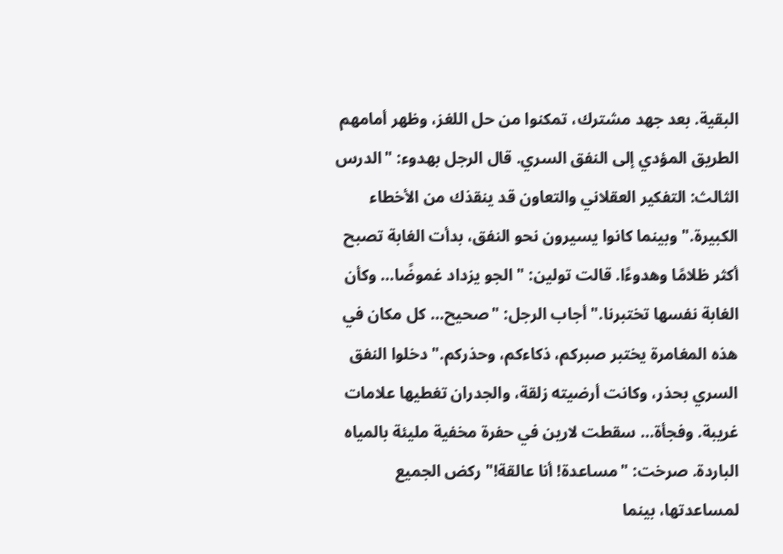البقية. بعد جهد مشترك، تمكنوا من حل اللغز، وظهر أمامهم الطريق المؤدي إلى النفق السري. قال الرجل بهدوء: "الدرس الثالث: التفكير العقلاني والتعاون قد ينقذك من الأخطاء الكبيرة." وبينما كانوا يسيرون نحو النفق، بدأت الغابة تصبح أكثر ظلامًا وهدوءًا. قالت تولين: "الجو يزداد غموضًا… وكأن الغابة نفسها تختبرنا." أجاب الرجل: "صحيح… كل مكان في هذه المغامرة يختبر صبركم، ذكاءكم، وحذركم." دخلوا النفق السري بحذر، وكانت أرضيته زلقة، والجدران تغطيها علامات غريبة. وفجأة… سقطت لارين في حفرة مخفية مليئة بالمياه الباردة. صرخت: "مساعدة! أنا عالقة!" ركض الجميع لمساعدتها، بينما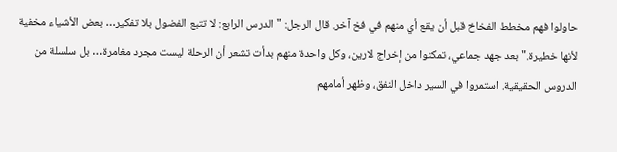حاولوا فهم مخطط الفخاخ قبل أن يقع أي منهم في فخ آخر. قال الرجل: "الدرس الرابع: لا تتبع الفضول بلا تفكير… بعض الأشياء مخفية لأنها خطيرة." بعد جهد جماعي، تمكنوا من إخراج لارين، وكل واحدة منهم بدأت تشعر أن الرحلة ليست مجرد مغامرة… بل سلسلة من الدروس الحقيقية. استمروا في السير داخل النفق، وظهر أمامهم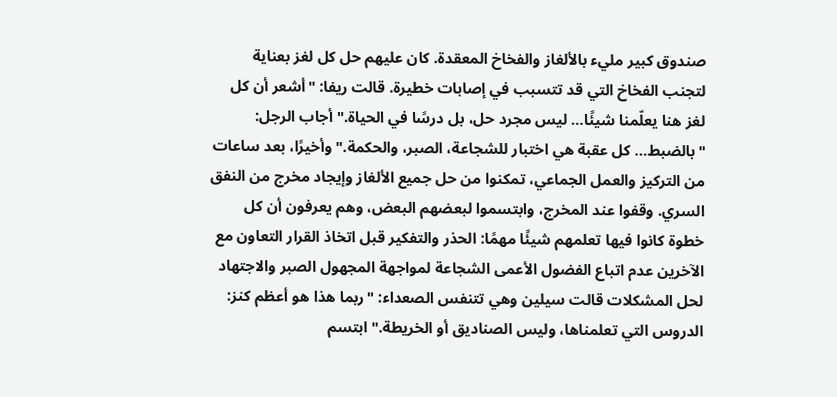صندوق كبير مليء بالألغاز والفخاخ المعقدة. كان عليهم حل كل لغز بعناية لتجنب الفخاخ التي قد تتسبب في إصابات خطيرة. قالت ريفا: "أشعر أن كل لغز هنا يعلّمنا شيئًا… ليس مجرد حل، بل درسًا في الحياة." أجاب الرجل: "بالضبط… كل عقبة هي اختبار للشجاعة، الصبر، والحكمة." وأخيرًا، بعد ساعات من التركيز والعمل الجماعي، تمكنوا من حل جميع الألغاز وإيجاد مخرج من النفق السري. وقفوا عند المخرج، وابتسموا لبعضهم البعض، وهم يعرفون أن كل خطوة كانوا فيها تعلمهم شيئًا مهمًا: الحذر والتفكير قبل اتخاذ القرار التعاون مع الآخرين عدم اتباع الفضول الأعمى الشجاعة لمواجهة المجهول الصبر والاجتهاد لحل المشكلات قالت سيلين وهي تتنفس الصعداء: "ربما هذا هو أعظم كنز: الدروس التي تعلمناها، وليس الصناديق أو الخريطة." ابتسم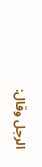الرجل وقال: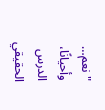"نعم… وأحيانًا، الدرس الحقيقي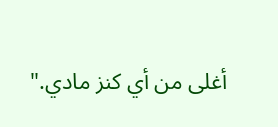أغلى من أي كنز مادي."